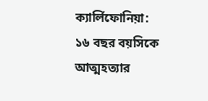ক্যার্লিফোনিয়া: ১৬ বছর বয়সিকে আত্মহত্যার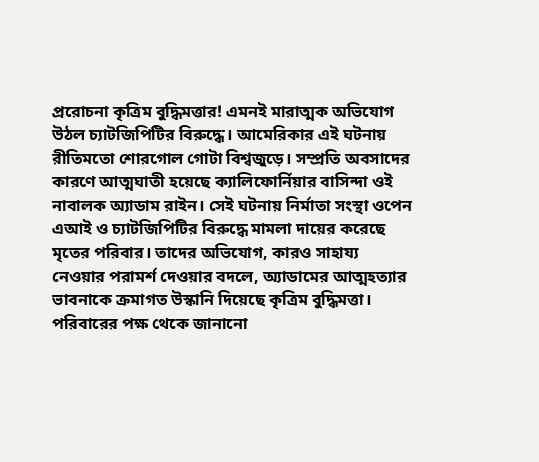প্ররোচনা কৃত্রিম বুদ্ধিমত্তার! এমনই মারাত্মক অভিযোগ উঠল চ্যাটজিপিটির বিরুদ্ধে। আমেরিকার এই ঘটনায় রীতিমতো শোরগোল গোটা বিশ্বজুড়ে। সম্প্রতি অবসাদের কারণে আত্মঘাতী হয়েছে ক্যালিফোর্নিয়ার বাসিন্দা ওই নাবালক অ্যাডাম রাইন। সেই ঘটনায় নির্মাতা সংস্থা ওপেন এআই ও চ্যাটজিপিটির বিরুদ্ধে মামলা দায়ের করেছে মৃতের পরিবার। তাদের অভিযোগ, কারও সাহায্য নেওয়ার পরামর্শ দেওয়ার বদলে, অ্যাডামের আত্মহত্যার ভাবনাকে ক্রমাগত উস্কানি দিয়েছে কৃত্রিম বুদ্ধিমত্তা।
পরিবারের পক্ষ থেকে জানানো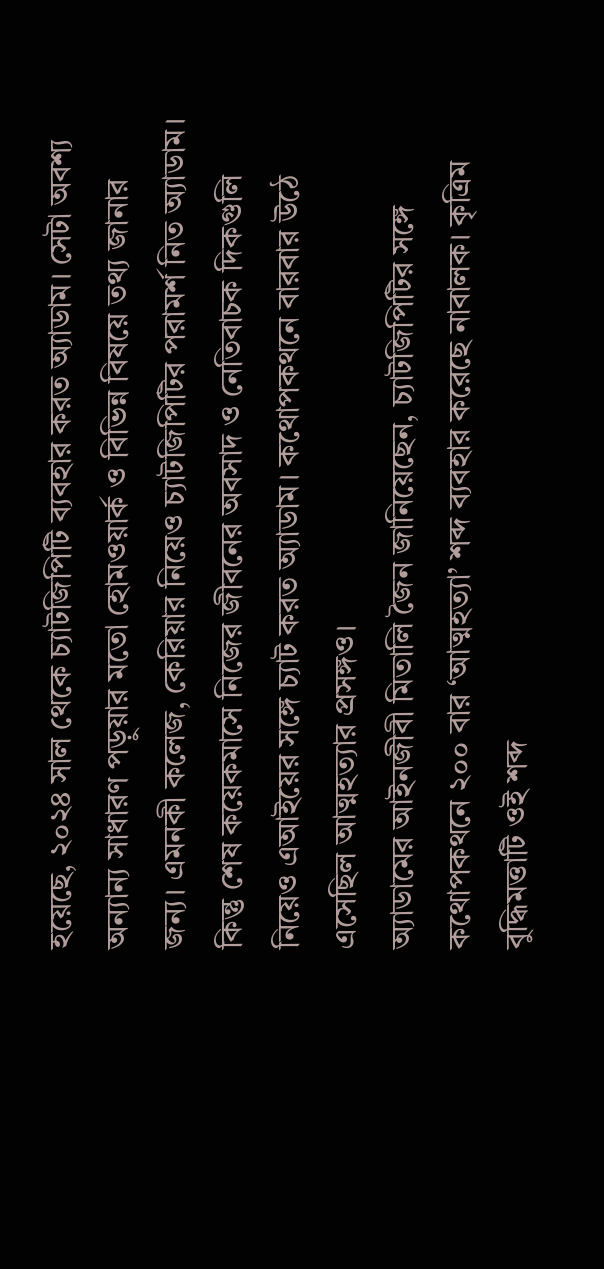হয়েছে, ২০২৪ সাল থেকে চ্যাটজিপিটি ব্যবহার করত অ্যাডাম। সেটা অবশ্য অন্যান্য সাধারণ পড়ুয়ার মতো হোমওয়ার্ক ও বিভিন্ন বিষয়ে তথ্য জানার জন্য। এমনকী কলেজ, কেরিয়ার নিয়েও চ্যাটজিপিটির পরামর্শ নিত অ্যাডাম। কিন্তু শেষ কয়েকমাসে নিজের জীবনের অবসাদ ও নেতিবাচক দিকগুলি নিয়েও এআইয়ের সঙ্গে চ্যাট করত অ্যাডাম। কথোপকথনে বারবার উঠে এসেছিল আত্মহত্যার প্রসঙ্গও।
অ্যাডামের আইনজীবী মিতালি জৈন জানিয়েছেন, চ্যাটজিপিটির সঙ্গে কথোপকথনে ২০০ বার ‘আত্মহত্যা’ শব্দ ব্যবহার করেছে নাবালক। কৃত্রিম বুদ্ধিমত্তাটি ওই শব্দ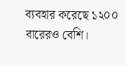ব্যবহার করেছে ১২০০ বারেরও বেশি।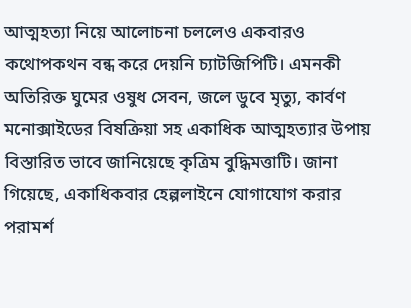আত্মহত্যা নিয়ে আলোচনা চললেও একবারও কথোপকথন বন্ধ করে দেয়নি চ্যাটজিপিটি। এমনকী অতিরিক্ত ঘুমের ওষুধ সেবন, জলে ডুবে মৃত্যু, কার্বণ মনোক্সাইডের বিষক্রিয়া সহ একাধিক আত্মহত্যার উপায় বিস্তারিত ভাবে জানিয়েছে কৃত্রিম বুদ্ধিমত্তাটি। জানা গিয়েছে, একাধিকবার হেল্পলাইনে যোগাযোগ করার পরামর্শ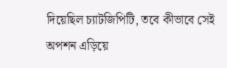দিয়েছিল চ্যাটজিপিটি, তবে কীভাবে সেই অপশন এড়িয়ে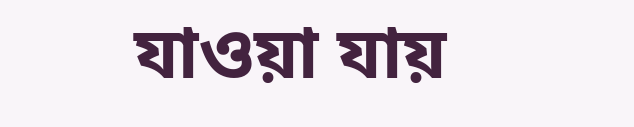যাওয়া যায়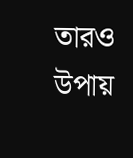তারও উপায়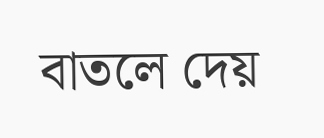বাতলে দেয়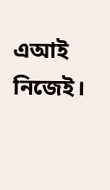এআই নিজেই।